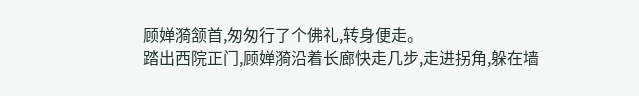顾婵漪颔首,匆匆行了个佛礼,转身便走。
踏出西院正门,顾婵漪沿着长廊快走几步,走进拐角,躲在墙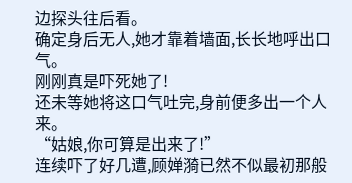边探头往后看。
确定身后无人,她才靠着墙面,长长地呼出口气。
刚刚真是吓死她了!
还未等她将这口气吐完,身前便多出一个人来。
“姑娘,你可算是出来了!”
连续吓了好几遭,顾婵漪已然不似最初那般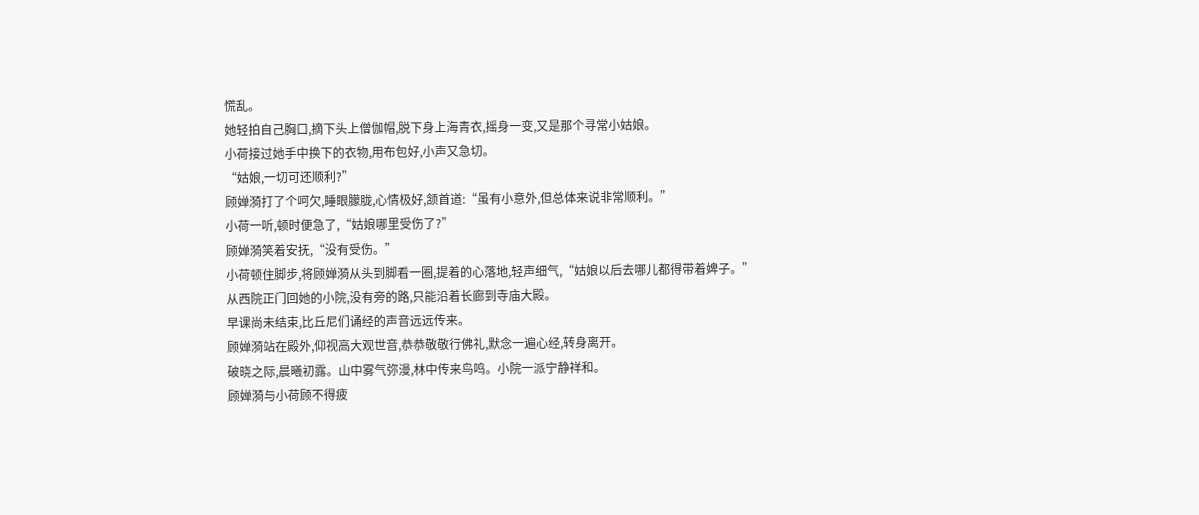慌乱。
她轻拍自己胸口,摘下头上僧伽帽,脱下身上海青衣,摇身一变,又是那个寻常小姑娘。
小荷接过她手中换下的衣物,用布包好,小声又急切。
“姑娘,一切可还顺利?”
顾婵漪打了个呵欠,睡眼朦胧,心情极好,颔首道:“虽有小意外,但总体来说非常顺利。”
小荷一听,顿时便急了,“姑娘哪里受伤了?”
顾婵漪笑着安抚,“没有受伤。”
小荷顿住脚步,将顾婵漪从头到脚看一圈,提着的心落地,轻声细气,“姑娘以后去哪儿都得带着婢子。”
从西院正门回她的小院,没有旁的路,只能沿着长廊到寺庙大殿。
早课尚未结束,比丘尼们诵经的声音远远传来。
顾婵漪站在殿外,仰视高大观世音,恭恭敬敬行佛礼,默念一遍心经,转身离开。
破晓之际,晨曦初露。山中雾气弥漫,林中传来鸟鸣。小院一派宁静祥和。
顾婵漪与小荷顾不得疲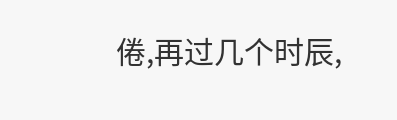倦,再过几个时辰,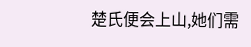楚氏便会上山,她们需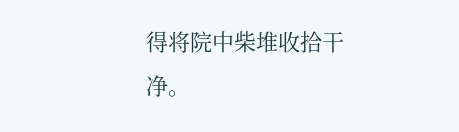得将院中柴堆收拾干净。